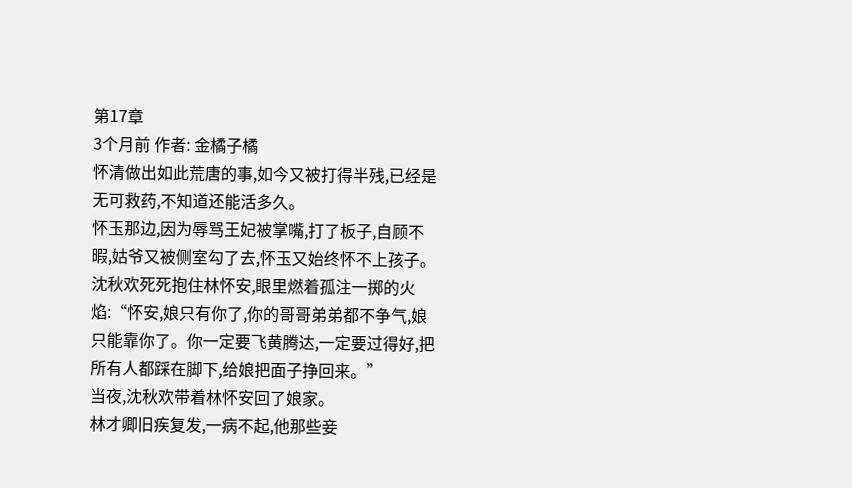第17章
3个月前 作者: 金橘子橘
怀清做出如此荒唐的事,如今又被打得半残,已经是无可救药,不知道还能活多久。
怀玉那边,因为辱骂王妃被掌嘴,打了板子,自顾不暇,姑爷又被侧室勾了去,怀玉又始终怀不上孩子。
沈秋欢死死抱住林怀安,眼里燃着孤注一掷的火焰:“怀安,娘只有你了,你的哥哥弟弟都不争气,娘只能靠你了。你一定要飞黄腾达,一定要过得好,把所有人都踩在脚下,给娘把面子挣回来。”
当夜,沈秋欢带着林怀安回了娘家。
林才卿旧疾复发,一病不起,他那些妾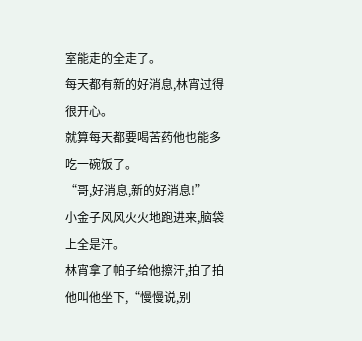室能走的全走了。
每天都有新的好消息,林宵过得很开心。
就算每天都要喝苦药他也能多吃一碗饭了。
“哥,好消息,新的好消息!”
小金子风风火火地跑进来,脑袋上全是汗。
林宵拿了帕子给他擦汗,拍了拍他叫他坐下,“慢慢说,别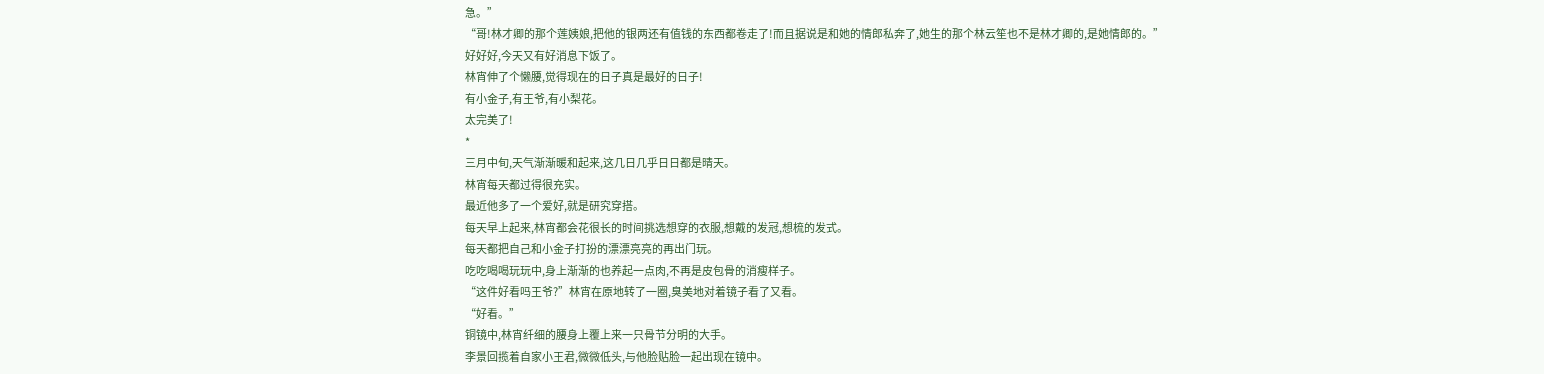急。”
“哥!林才卿的那个莲姨娘,把他的银两还有值钱的东西都卷走了!而且据说是和她的情郎私奔了,她生的那个林云笙也不是林才卿的,是她情郎的。”
好好好,今天又有好消息下饭了。
林宵伸了个懒腰,觉得现在的日子真是最好的日子!
有小金子,有王爷,有小梨花。
太完美了!
*
三月中旬,天气渐渐暖和起来,这几日几乎日日都是晴天。
林宵每天都过得很充实。
最近他多了一个爱好,就是研究穿搭。
每天早上起来,林宵都会花很长的时间挑选想穿的衣服,想戴的发冠,想梳的发式。
每天都把自己和小金子打扮的漂漂亮亮的再出门玩。
吃吃喝喝玩玩中,身上渐渐的也养起一点肉,不再是皮包骨的消瘦样子。
“这件好看吗王爷?”林宵在原地转了一圈,臭美地对着镜子看了又看。
“好看。”
铜镜中,林宵纤细的腰身上覆上来一只骨节分明的大手。
李景回揽着自家小王君,微微低头,与他脸贴脸一起出现在镜中。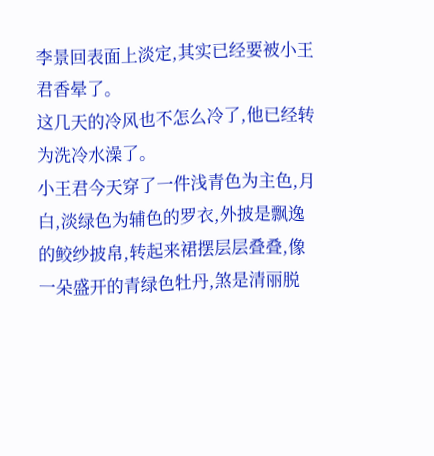李景回表面上淡定,其实已经要被小王君香晕了。
这几天的冷风也不怎么冷了,他已经转为洗冷水澡了。
小王君今天穿了一件浅青色为主色,月白,淡绿色为辅色的罗衣,外披是飘逸的鲛纱披帛,转起来裙摆层层叠叠,像一朵盛开的青绿色牡丹,煞是清丽脱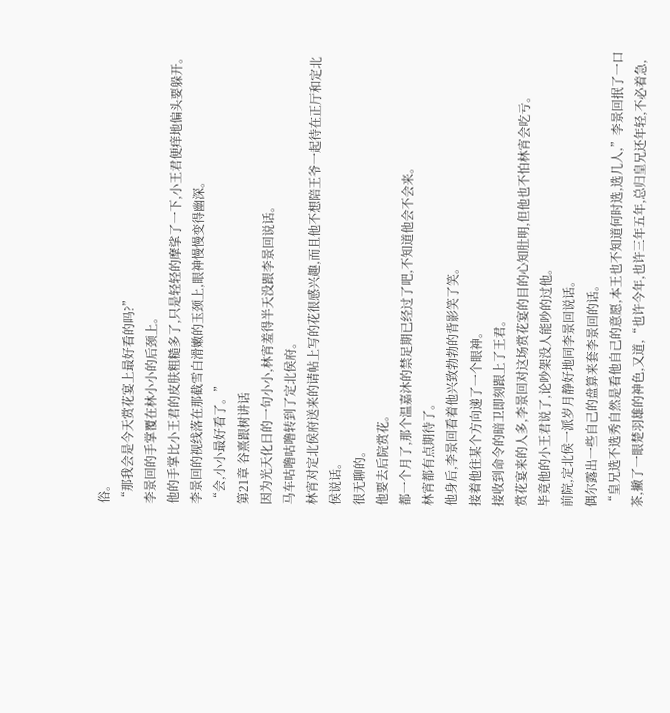俗。
“那我会是今天赏花宴上最好看的吗?”
李景回的手掌覆在林小小的后颈上。
他的手掌比小王君的皮肤粗糙多了,只是轻轻的摩挲了一下,小王君便痒地偏头要躲开。
李景回的视线落在那截雪白滑嫩的玉颈上,眼神慢慢变得幽深。
“会,小小最好看了。”
第21章 谷熹跟树讲话
因为光天化日的一句小小,林宵羞得半天没跟李景回说话。
马车咕噜咕噜转到了定北侯府。
林宵对定北侯府送来的请帖上写的花很感兴趣,而且他不想陪王爷一起待在正厅和定北侯说话。
很无聊的。
他要去后院赏花。
都一个月了,那个温嘉沐的禁足期已经过了吧,不知道他会不会来。
林宵都有点期待了。
他身后,李景回看着他兴致勃勃的背影笑了笑。
接着他往某个方向递了一个眼神。
接收到命令的暗卫即刻跟上了王君。
赏花宴来的人多,李景回对这场赏花宴的目的心知肚明,但他也不怕林宵会吃亏。
毕竟他的小王君说了,论吵架没人能吵的过他。
前院,定北侯一派岁月静好地同李景回说话。
偶尔露出一些自己的盘算来套李景回的话。
“皇兄选不选秀自然是看他自己的意愿,本王也不知道何时选,选几人,”李景回抿了一口茶,撇了一眼楚羽雄的神色,又道,“也许今年,也许三年五年,总归皇兄还年轻,不必着急,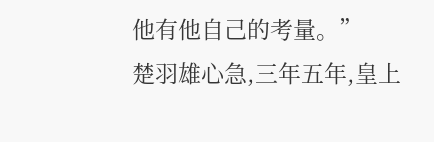他有他自己的考量。”
楚羽雄心急,三年五年,皇上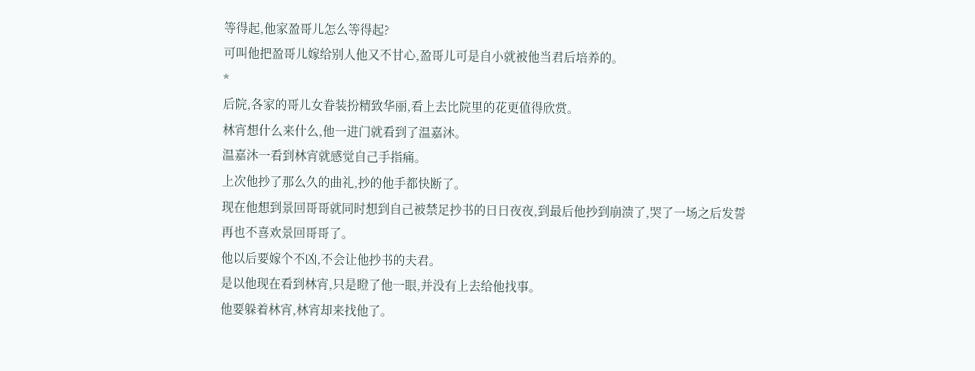等得起,他家盈哥儿怎么等得起?
可叫他把盈哥儿嫁给别人他又不甘心,盈哥儿可是自小就被他当君后培养的。
*
后院,各家的哥儿女眷装扮精致华丽,看上去比院里的花更值得欣赏。
林宵想什么来什么,他一进门就看到了温嘉沐。
温嘉沐一看到林宵就感觉自己手指痛。
上次他抄了那么久的曲礼,抄的他手都快断了。
现在他想到景回哥哥就同时想到自己被禁足抄书的日日夜夜,到最后他抄到崩溃了,哭了一场之后发誓再也不喜欢景回哥哥了。
他以后要嫁个不凶,不会让他抄书的夫君。
是以他现在看到林宵,只是瞪了他一眼,并没有上去给他找事。
他要躲着林宵,林宵却来找他了。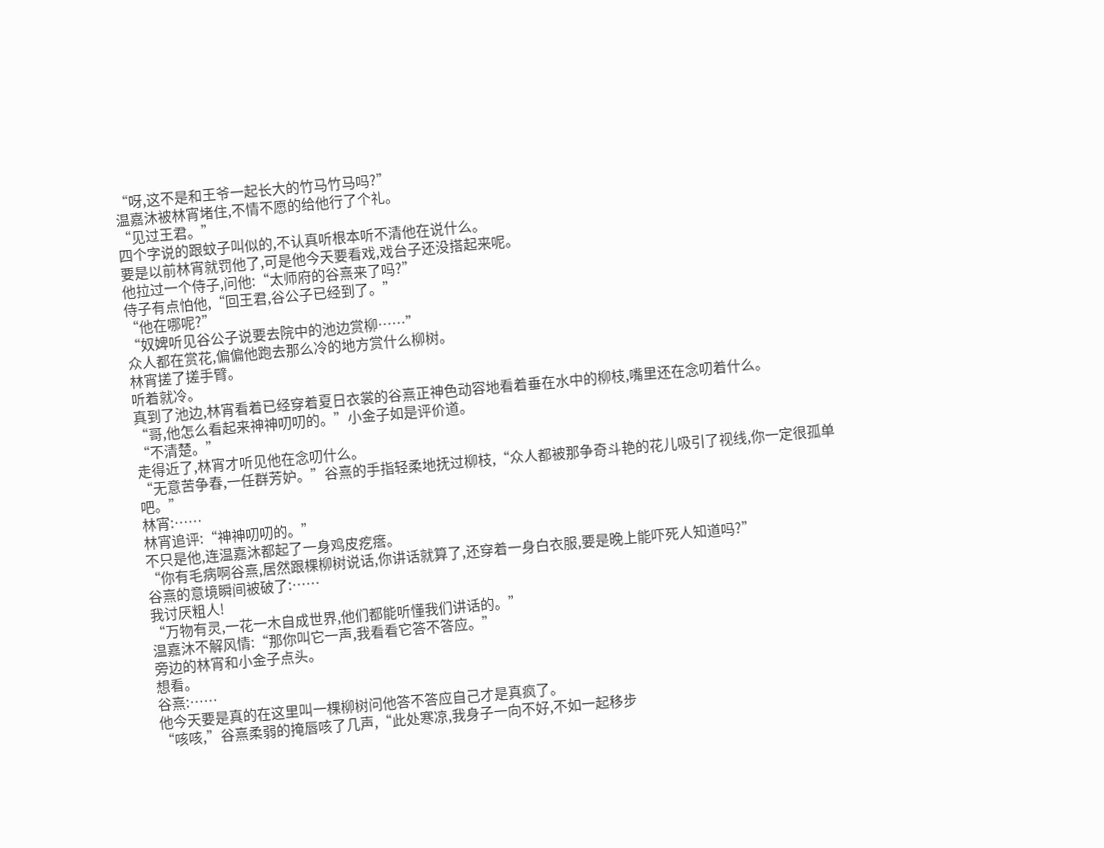“呀,这不是和王爷一起长大的竹马竹马吗?”
温嘉沐被林宵堵住,不情不愿的给他行了个礼。
“见过王君。”
四个字说的跟蚊子叫似的,不认真听根本听不清他在说什么。
要是以前林宵就罚他了,可是他今天要看戏,戏台子还没搭起来呢。
他拉过一个侍子,问他:“太师府的谷熹来了吗?”
侍子有点怕他,“回王君,谷公子已经到了。”
“他在哪呢?”
“奴婢听见谷公子说要去院中的池边赏柳……”
众人都在赏花,偏偏他跑去那么冷的地方赏什么柳树。
林宵搓了搓手臂。
听着就冷。
真到了池边,林宵看着已经穿着夏日衣裳的谷熹正神色动容地看着垂在水中的柳枝,嘴里还在念叨着什么。
“哥,他怎么看起来神神叨叨的。”小金子如是评价道。
“不清楚。”
走得近了,林宵才听见他在念叨什么。
“无意苦争春,一任群芳妒。”谷熹的手指轻柔地抚过柳枝,“众人都被那争奇斗艳的花儿吸引了视线,你一定很孤单吧。”
林宵:……
林宵追评:“神神叨叨的。”
不只是他,连温嘉沐都起了一身鸡皮疙瘩。
“你有毛病啊谷熹,居然跟棵柳树说话,你讲话就算了,还穿着一身白衣服,要是晚上能吓死人知道吗?”
谷熹的意境瞬间被破了:……
我讨厌粗人!
“万物有灵,一花一木自成世界,他们都能听懂我们讲话的。”
温嘉沐不解风情:“那你叫它一声,我看看它答不答应。”
旁边的林宵和小金子点头。
想看。
谷熹:……
他今天要是真的在这里叫一棵柳树问他答不答应自己才是真疯了。
“咳咳,”谷熹柔弱的掩唇咳了几声,“此处寒凉,我身子一向不好,不如一起移步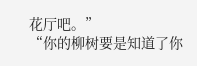花厅吧。”
“你的柳树要是知道了你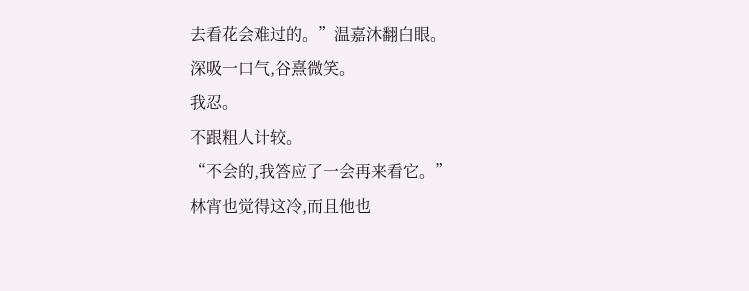去看花会难过的。”温嘉沐翻白眼。
深吸一口气,谷熹微笑。
我忍。
不跟粗人计较。
“不会的,我答应了一会再来看它。”
林宵也觉得这冷,而且他也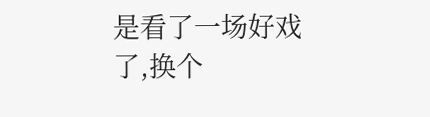是看了一场好戏了,换个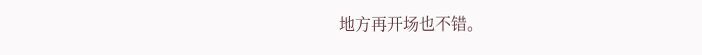地方再开场也不错。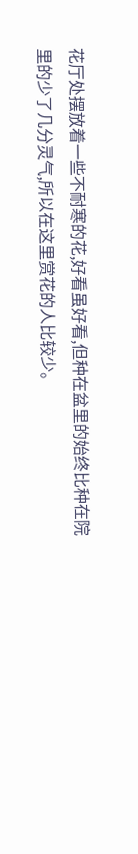花厅处摆放着一些不耐寒的花,好看虽好看,但种在盆里的始终比种在院里的少了几分灵气,所以在这里赏花的人比较少。